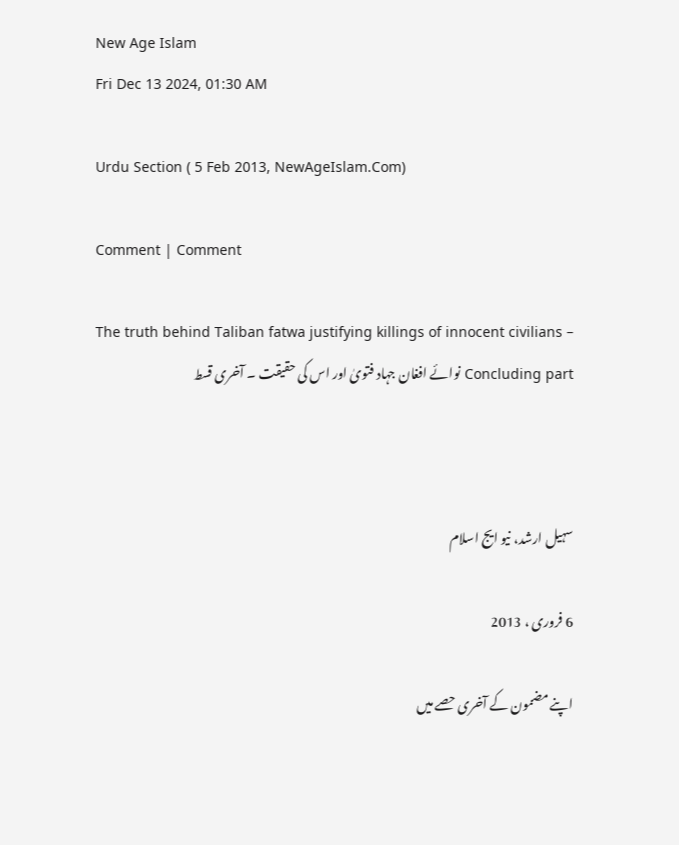New Age Islam
Fri Dec 13 2024, 01:30 AM

Urdu Section ( 5 Feb 2013, NewAgeIslam.Com)

Comment | Comment

The truth behind Taliban fatwa justifying killings of innocent civilians – Concluding part نوائے افغان جہاد فتویٰ اور اس کی حقیقت ۔ آخری قسط



سہیل ارشد، نیو ایج اسلام

6 فروری ، 2013

اپنے مضمون کے آخری حصے میں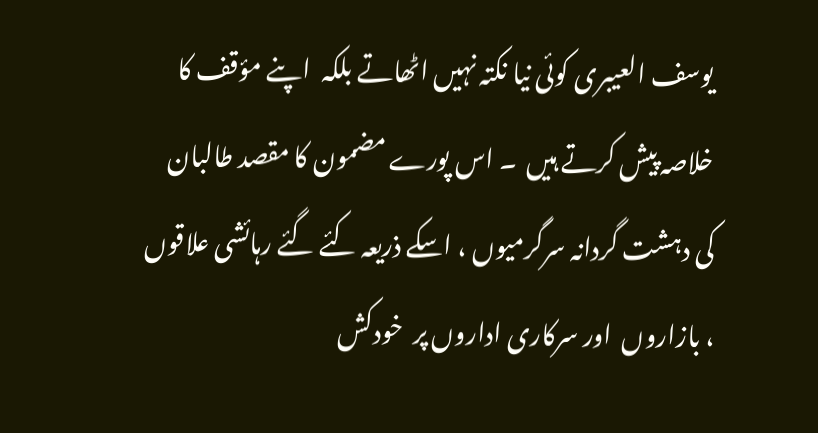یوسف العیبری کوئی نیا نکتہ نہیں اٹھاتے بلکہ  اپنے مؤقف کا خلاصہ پیش کرتے ہیں  ۔ اس پورے مضمون کا مقصد طالبان کی دہشت گردانہ سرگرمیوں ، اسکے ذریعہ کئے گئے رہائشی علاقوں ، بازاروں  اور سرکاری اداروں پر  خودکش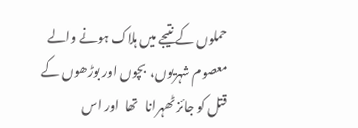حملوں کے نتیجے میں ہلاک ہونے والے معصوم شہریوں،  بچوں اور بوڑھوں کے  قتل کو جائز ٹھہرانا   تھا  اور اس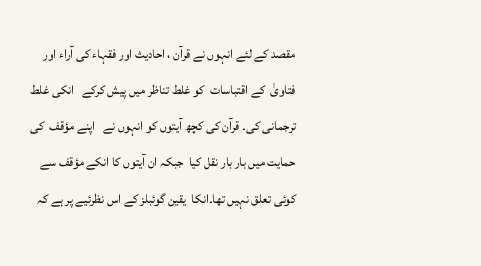مقصد کے لئے انہوں نے قرآن ، احادیث اور فقہاء کی آراء اور فتاویٰ  کے اقتباسات  کو غلط تناظر میں پیش کرکے   انکی غلط ترجمانی کی۔ قرآن کی کچھ آیتوں کو انہوں نے   اپنے مؤقف  کی حمایت میں بار بار نقل کیا  جبکہ ان آیتوں کا انکے مؤقف سے کوئی تعلق نہیں تھا۔انکا  یقین گوئبلز کے اس نظرئیے پر ہے کہ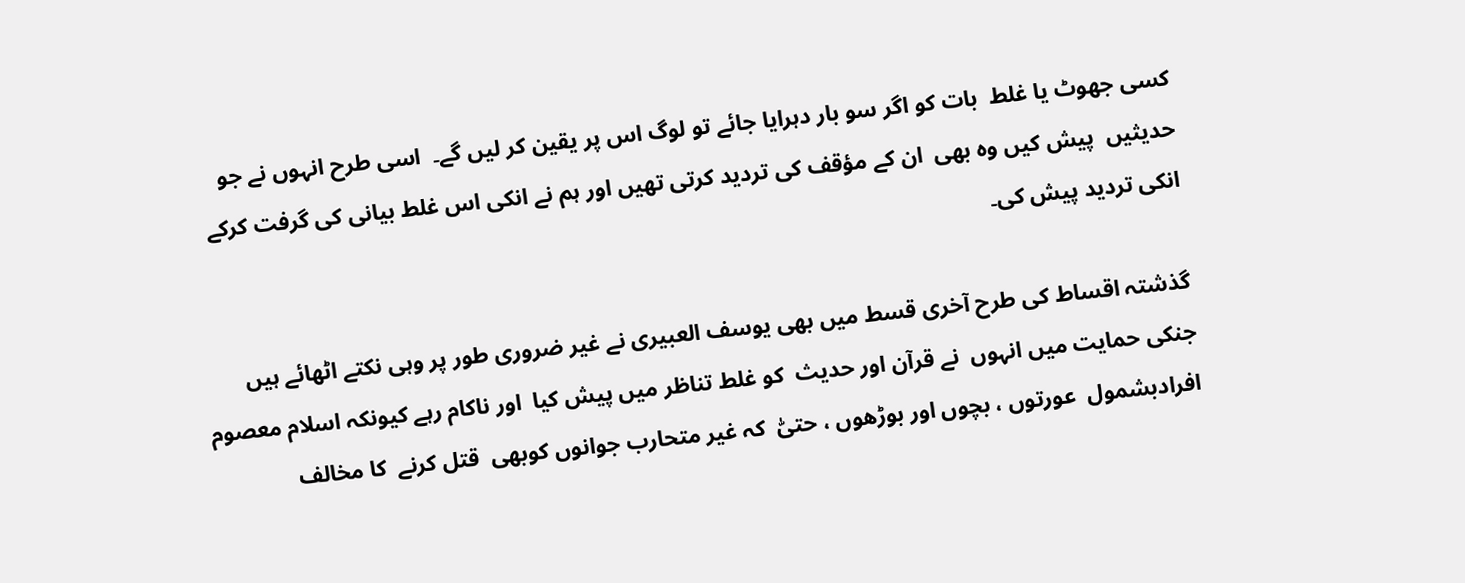کسی جھوٹ یا غلط  بات کو اگر سو بار دہرایا جائے تو لوگ اس پر یقین کر لیں گے۔  اسی طرح انہوں نے جو  حدیثیں  پیش کیں وہ بھی  ان کے مؤقف کی تردید کرتی تھیں اور ہم نے انکی اس غلط بیانی کی گرفت کرکے انکی تردید پیش کی۔

گذشتہ اقساط کی طرح آخری قسط میں بھی یوسف العبیری نے غیر ضروری طور پر وہی نکتے اٹھائے ہیں جنکی حمایت میں انہوں  نے قرآن اور حدیث  کو غلط تناظر میں پیش کیا  اور ناکام رہے کیونکہ اسلام معصوم افرادبشمول  عورتوں ، بچوں اور بوڑھوں ، حتیّٰ  کہ غیر متحارب جوانوں کوبھی  قتل کرنے  کا مخالف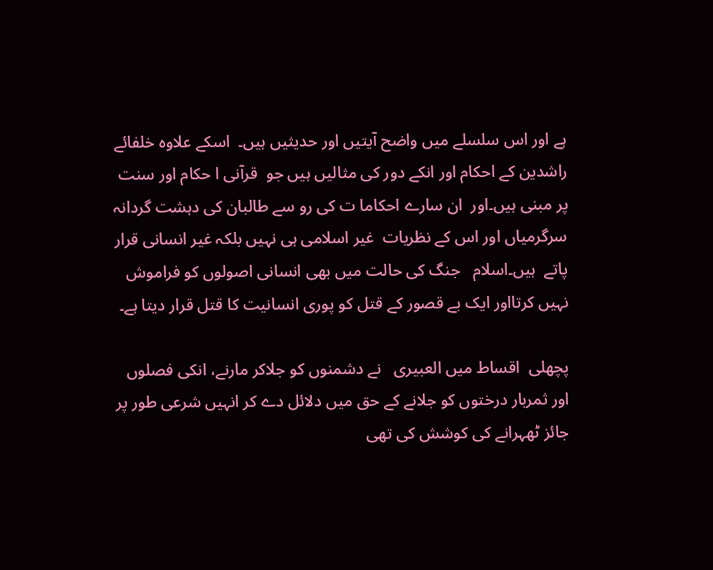ہے اور اس سلسلے میں واضح آیتیں اور حدیثیں ہیں۔  اسکے علاوہ خلفائے راشدین کے احکام اور انکے دور کی مثالیں ہیں جو  قرآنی ا حکام اور سنت پر مبنی ہیں۔اور  ان سارے احکاما ت کی رو سے طالبان کی دہشت گردانہ سرگرمیاں اور اس کے نظریات  غیر اسلامی ہی نہیں بلکہ غیر انسانی قرار پاتے  ہیں۔اسلام   جنگ کی حالت میں بھی انسانی اصولوں کو فراموش نہیں کرتااور ایک بے قصور کے قتل کو پوری انسانیت کا قتل قرار دیتا ہے۔

پچھلی  اقساط میں العبیری   نے دشمنوں کو جلاکر مارنے، انکی فصلوں  اور ثمربار درختوں کو جلانے کے حق میں دلائل دے کر انہیں شرعی طور پر جائز ٹھہرانے کی کوشش کی تھی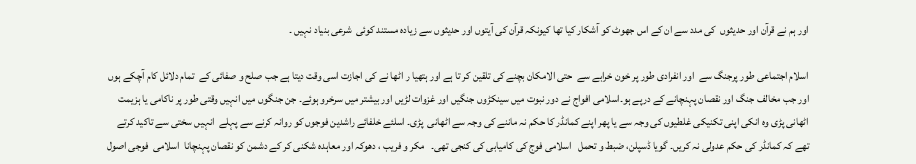اور ہم نے قرآن اور حدیثوں  کی مدد سے ان کے اس جھوٹ کو آشکار کیا تھا کیونکہ قرآن کی آیتوں اور حدیثوں سے زیادہ مستند کوئی  شرعی بنیاد نہیں ۔

اسلام اجتماعی طور پرجنگ سے  اور انفرادی طور پر خون خرابے سے  حتی الامکان بچنے کی تلقین کر تا ہے اور ہتھیا ر اٹھا نے کی اجازت اسی وقت دیتا ہے جب صلح و صفائی کے  تمام دلائل کام آچکے ہوں اور جب مخالف جنگ اور نقصان پہنچانے کے درپے ہو۔اسلامی افواج نے دور نبوت میں سینکڑوں جنگیں اور غزوات لڑیں اور بیشتر میں سرخرو ہوئے۔ جن جنگوں میں انہیں وقتی طور پر ناکامی یا ہزیمت اٹھانی پڑی وہ انکی اپنی تکنیکی غلطیوں کی وجہ سے یا پھر اپنے کمانڈر کا حکم نہ ماننے کی وجہ سے اٹھانی  پڑی۔ اسلئے خلفائے راشدین فوجوں کو روانہ کرنے سے پہلے  انہیں سختی سے تاکید کرتے تھے کہ کمانڈر کی حکم عدولی نہ کریں۔ گویا ڈسپلن، ضبط و تحمل   اسلامی فوج کی کامیابی کی کنجی تھی۔   مکر و فریب ، دھوکہ اور معاہدہ شکنی کر کے دشمن کو نقصان پہنچانا  اسلامی  فوجی اصول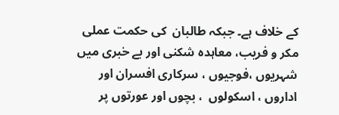کے خلاف ہے۔ جبکہ طالبان  کی حکمت عملی  مکر و فریب، معاہدہ شکنی اور بے خبری میں شہریوں ،فوجیوں ، سرکاری افسران اور اداروں ، اسکولوں  ، بچوں اور عورتوں پر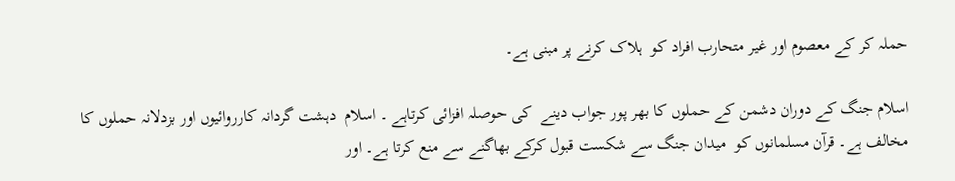حملہ کر کے معصوم اور غیر متحارب افراد کو  ہلاک کرنے پر مبنی ہے۔

اسلام جنگ کے دوران دشمن کے حملوں کا بھر پور جواب دینے  کی حوصلہ افزائی کرتاہے ۔ اسلام  دہشت گردانہ کارروائیوں اور بزدلانہ حملوں کا مخالف ہے۔ قرآن مسلمانوں کو  میدان جنگ سے شکست قبول کرکے بھاگنے سے منع کرتا ہے۔ اور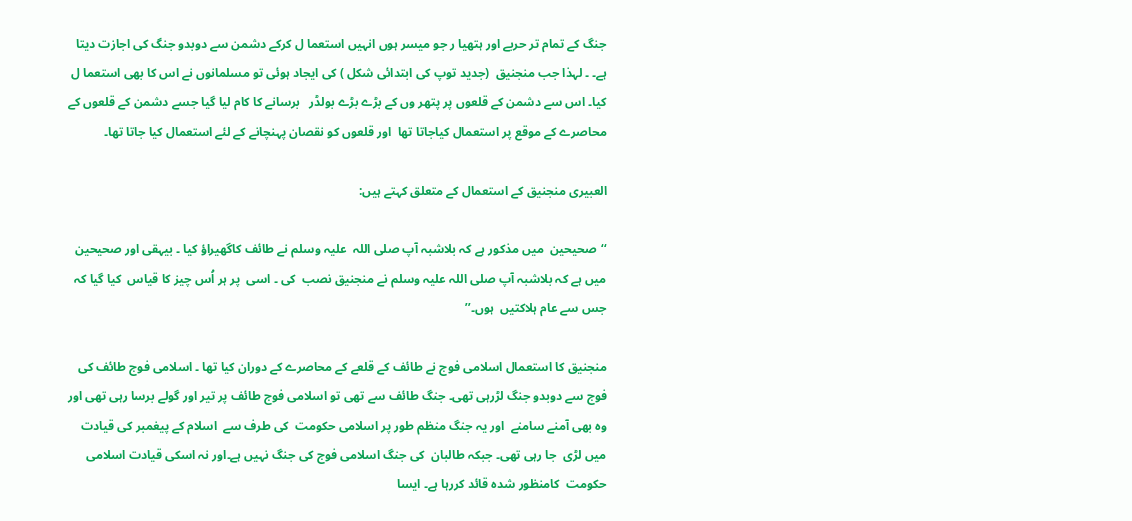جنگ کے تمام تر حربے اور ہتھیا ر جو میسر ہوں انہیں استعما ل کرکے دشمن سے دوبدو جنگ کی اجازت دیتا ہے۔ ۔ لہذا جب منجنیق  (جدید توپ کی ابتدائی شکل ) کی ایجاد ہوئی تو مسلمانوں نے اس کا بھی استعما ل کیا۔ اس سے دشمن کے قلعوں پر پتھر وں کے بڑے بڑے بولڈر   برسانے کا کام لیا گیا جسے دشمن کے قلعوں کے محاصرے کے موقع پر استعمال کیاجاتا تھا  اور قلعوں کو نقصان پہنچانے کے لئے استعمال کیا جاتا تھا۔

العبیری منجنیق کے استعمال کے متعلق کہتے ہیں:

‘‘صحیحین  میں مذکور ہے کہ بلاشبہ آپ صلی اللہ  علیہ وسلم نے طائف کاگھیراؤ کیا ۔ بیہقی اور صحیحین میں ہے کہ بلاشبہ آپ صلی اللہ علیہ وسلم نے منجنیق نصب  کی ۔ اسی  پر ہر اُس چیز کا قیاس  کیا گیا کہ جس سے عام ہلاکتیں  ہوں۔’’

منجنیق کا استعمال اسلامی فوج نے طائف کے قلعے کے محاصرے کے دوران کیا تھا ۔ اسلامی فوج طائف کی فوج سے دوبدو جنگ لڑرہی تھی۔ جنگ طائف سے تھی تو اسلامی فوج طائف پر تیر اور گولے برسا رہی تھی اور وہ بھی آمنے سامنے  اور یہ جنگ منظم طور پر اسلامی حکومت  کی طرف سے  اسلام کے پیغمبر کی قیادت میں لڑی  جا رہی تھی۔ جبکہ طالبان  کی جنگ اسلامی فوج کی جنگ نہیں ہے۔اور نہ اسکی قیادت اسلامی حکومت  کامنظور شدہ قائد کررہا ہے۔ ایسا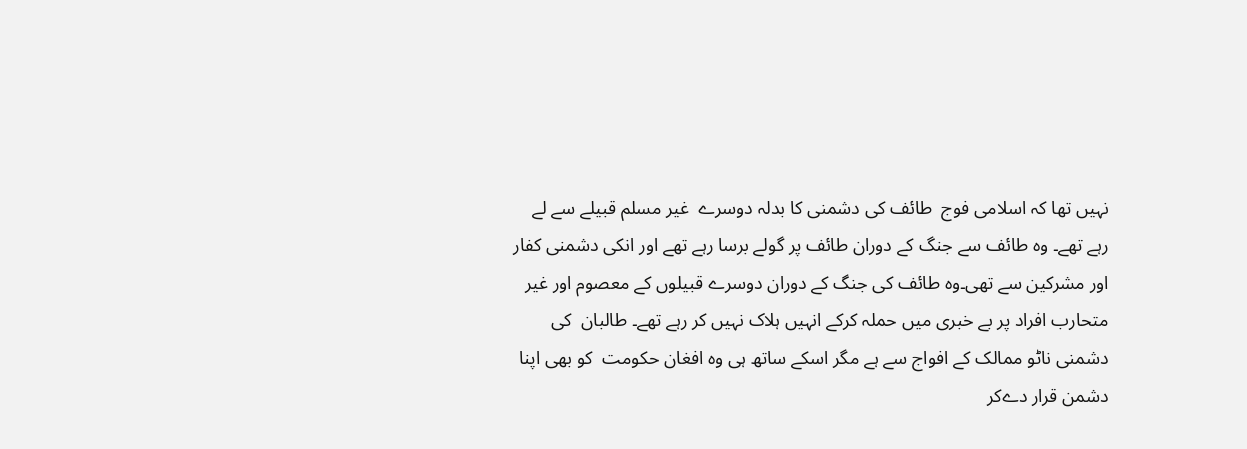نہیں تھا کہ اسلامی فوج  طائف کی دشمنی کا بدلہ دوسرے  غیر مسلم قبیلے سے لے رہے تھے۔ وہ طائف سے جنگ کے دوران طائف پر گولے برسا رہے تھے اور انکی دشمنی کفار اور مشرکین سے تھی۔وہ طائف کی جنگ کے دوران دوسرے قبیلوں کے معصوم اور غیر متحارب افراد پر بے خبری میں حملہ کرکے انہیں ہلاک نہیں کر رہے تھے۔ طالبان  کی دشمنی ناٹو ممالک کے افواج سے ہے مگر اسکے ساتھ ہی وہ افغان حکومت  کو بھی اپنا دشمن قرار دےکر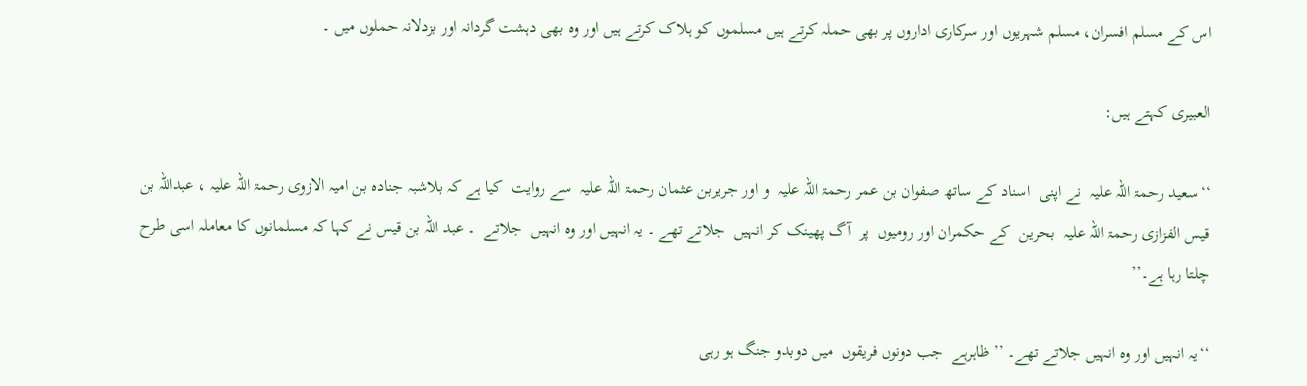اس کے مسلم افسران، مسلم شہریوں اور سرکاری اداروں پر بھی حملہ کرتے ہیں مسلموں کو ہلاک کرتے ہیں اور وہ بھی دہشت گردانہ اور بزدلانہ حملوں میں ۔

العبیری کہتے ہیں:

‘‘سعید رحمۃ اللہ علیہ  نے اپنی  اسناد کے ساتھ صفوان بن عمر رحمۃ اللہ علیہ  و اور جریربن عثمان رحمۃ اللہ علیہ  سے روایت  کیا ہے کہ بلاشبہ جنادہ بن امیہ الازوی رحمۃ اللہ علیہ ، عبداللہ بن قیس الفزازی رحمۃ اللہ علیہ  بحرین  کے حکمران اور رومیوں  پر  آگ پھینک کر انہیں  جلاتے تھے ۔ یہ انہیں اور وہ انہیں  جلاتے  ۔ عبد اللہ بن قیس نے کہا کہ مسلمانوں کا معاملہ اسی طرح چلتا رہا ہے۔’’

‘‘یہ انہیں اور وہ انہیں جلاتے تھے۔ ’’ ظاہرہے  جب دونوں فریقوں  میں دوبدو جنگ ہو رہی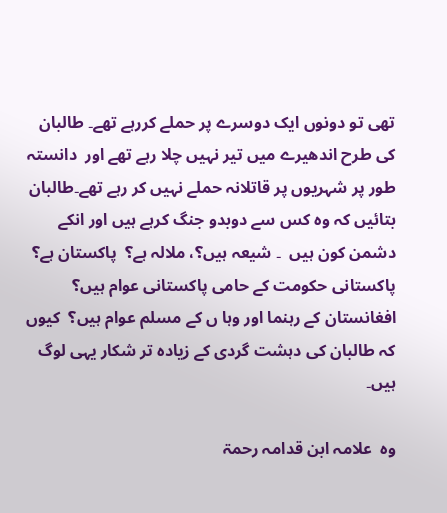تھی تو دونوں ایک دوسرے پر حملے کررہے تھے۔ طالبان کی طرح اندھیرے میں تیر نہیں چلا رہے تھے اور  دانستہ طور پر شہریوں پر قاتلانہ حملے نہیں کر رہے تھے۔طالبان بتائیں کہ وہ کس سے دوبدو جنگ کرہے ہیں اور انکے دشمن کون ہیں  ۔ شیعہ ہیں؟، ملالہ ہے؟  پاکستان ہے؟   پاکستانی حکومت کے حامی پاکستانی عوام ہیں؟ افغانستان کے رہنما اور وہا ں کے مسلم عوام ہیں؟  کیوں کہ طالبان کی دہشت گردی کے زیادہ تر شکار یہی لوگ  ہیں۔

وہ  علامہ ابن قدامہ رحمۃ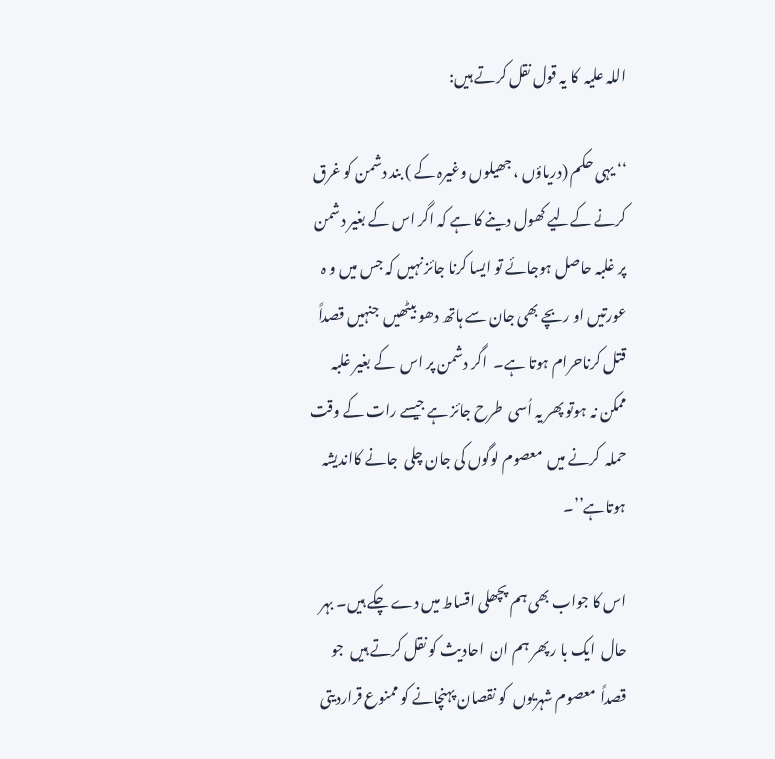اللہ علیہ  کا یہ قول نقل کرتے ہیں:

‘‘ یہی حکم (دریاؤں ، جھیلوں وغیرہ کے ) بند دشمن کو غرق کرنے کےلیے کھول دینے کا ہے کہ اگر اس کے بغیر دشمن پر غلبہ حاصل ہوجائے تو ایسا کرنا جائز نہیں کہ جس میں و ہ عورتیں او ربچے بھی جان سے ہاتھ دھو بیٹھیں  جنہیں قصداً قتل کرناحرام ہوتا ہے۔  اگر دشمن پر اس  کے بغیر غلبہ ممکن نہ ہوتو پھر یہ اُسی  طرح جائز ہے جیسے رات کے وقت حملہ  کرنے میں  معصوم لوگوں کی جان چلی  جانے کااندیشہ ہوتاہے’’۔

اس کا جواب بھی ہم پچھلی اقساط میں دے چکے ہیں۔ بہر حال  ایک با ر پھر ہم ان  احادیث کو نقل کرتے ہیں  جو قصداً  معصوم شہریوں  کو نقصان پہنچانے کو ممنوع قراردیتی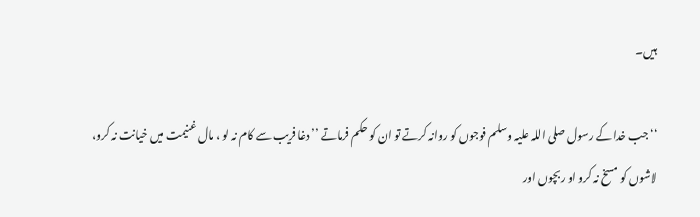ہیں۔

‘‘جب خدا کے رسول صلی اللہ علیہ وسلم فوجوں کو روانہ کرتے تو ان کو حکم فرماتے ’’ دغا فریب سے کام نہ لو ، مال غنیمت میں خیانت نہ کرو، لاشوں کو مسخ نہ کرو او ربچوں اور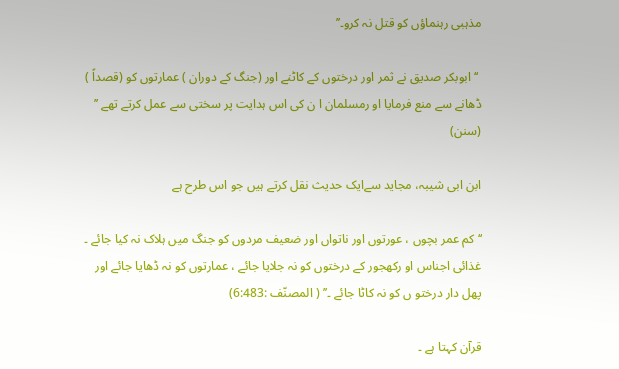مذہبی رہنماؤں کو قتل نہ کرو۔’’

 ‘‘ ابوبکر صدیق نے ثمر اور درختوں کے کاٹنے اور (جنگ کے دوران ) عمارتوں کو (قصداً ) ڈھانے سے منع فرمایا او رمسلمان ا ن کی اس ہدایت پر سختی سے عمل کرتے تھے ’’ (سنن)

ابن ابی شیبہ، مجاید سےایک حدیث نقل کرتے ہیں جو اس طرح ہے

‘‘ کم عمر بچوں ، عورتوں اور ناتواں اور ضعیف مردوں کو جنگ میں ہلاک نہ کیا جائے ۔ غذائی اجناس او رکھجور کے درختوں کو نہ جلایا جائے ، عمارتوں کو نہ ڈھایا جائے اور پھل دار درختو ں کو نہ کاٹا جائے ۔’’ ( المصنّف :6:483)

قرآن کہتا ہے ۔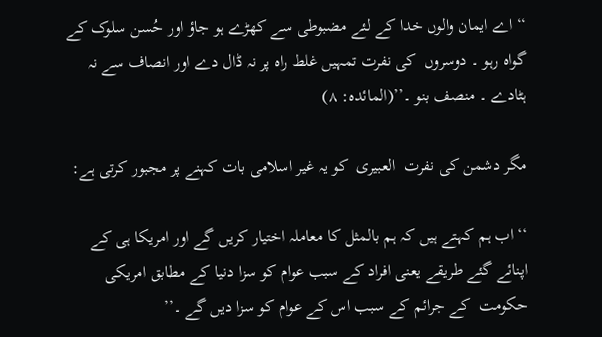‘‘ اے ایمان والوں خدا کے لئے مضبوطی سے کھڑے ہو جاؤ اور حُسن سلوک کے گواہ رہو ۔ دوسروں  کی نفرت تمہیں غلط راہ پر نہ ڈال دے اور انصاف سے نہ ہٹادے ۔ منصف بنو ۔’’(المائدہ: ۸)

مگر دشمن کی نفرت  العبیری  کو یہ غیر اسلامی بات کہنے پر مجبور کرتی ہے:

‘‘ اب ہم کہتے ہیں کہ ہم بالمثل کا معاملہ اختیار کریں گے اور امریکا ہی کے اپنائے گئے طریقے یعنی افراد کے سبب عوام کو سزا دنیا کے مطابق امریکی حکومت  کے جرائم کے سبب اس کے عوام کو سزا دیں گے ۔’’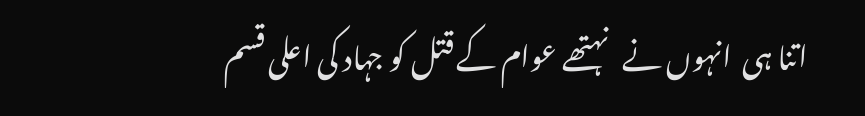اتنا ہی  انہوں نے   نہتھے عوام کے قتل کو جہاد کی اعلی قسم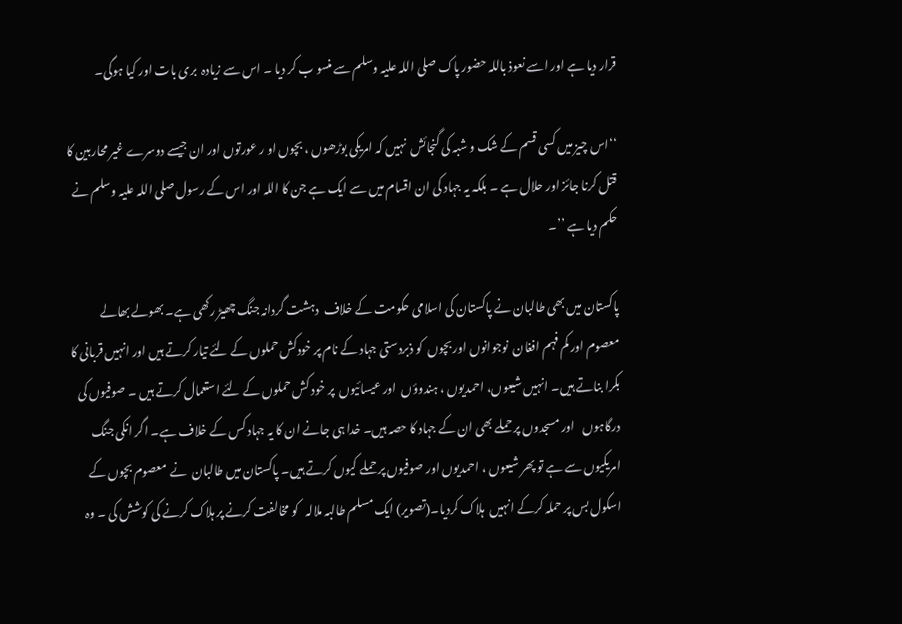قرار دیا ہے اور اسے نعوذ باللہ حضور پاک صلی اللہ علیہ وسلم سے منسو ب کر دیا ۔ اس سے زیادہ  بری بات اور کیا ہوگی۔

‘‘اس چیز میں کسی قسم کے شک و شبہ کی گنجائش  نہیں کہ امریکی بوڑھوں ، بچوں او ر عورتوں اور ان جیسے دوسرے غیر محاربین کا قتل کرنا جائز اور حلال ہے ۔ بلکہ یہ جہاد کی ان اقسام میں سے ایک ہے جن کا اللہ اور اس کے رسول صلی اللہ علیہ وسلم نے حکم دیا ہے ’’۔

پاکستان میں بھی طالبان نے پاکستان کی اسلامی حکومت کے خلاف  دہشت گردانہ جنگ چھیڑ رکھی ہے۔ بھولے بھالے معصوم اور کم فہم افغان  نوجوانوں اور بچوں  کو ذبردستی جہاد کے نام پر خودکش حملوں کے لئے تیار کرتے ہیں اور انہیں قربانی کا بکرا بناتے ہیں۔ انہیں شیعوں، احمدیوں ، ہندوؤں  اور عیسائیوں  پر خود کش حملوں کے لئے استعمال کرتے ہیں ۔ صوفیوں کی درگاہوں   اور مسجدوں پر حملے بھی ان کے جہاد کا حصہ ہیں۔ خدا ہی جانے ان کا یہ جہاد کس کے خلاف ہے۔ اگر انکی جنگ امریکیوں سے ہے تو پھر شیعوں ، احمدیوں اور صوفیوں پر حملے کیوں کرتے ہیں۔ پاکستان میں طالبان  نے  معصوم بچوں کے اسکول بس پر حملہ کرکے انہیں  ہلاک کردیا۔(تصویر) ایک مسلم طالبہ ملالہ   کو مخالفت کرنے پر ہلاک کرنے کی کوشش کی ۔ وہ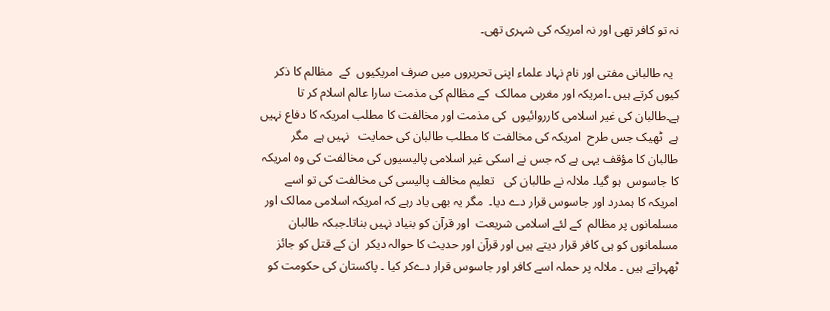نہ تو کافر تھی اور نہ امریکہ کی شہری تھی۔

  یہ طالبانی مفتی اور نام نہاد علماء اپنی تحریروں میں صرف امریکیوں  کے  مظالم کا ذکر کیوں کرتے ہیں ۔امریکہ اور مغربی ممالک  کے مظالم کی مذمت سارا عالم اسلام کر تا ہے۔طالبان کی غیر اسلامی کارروائیوں  کی مذمت اور مخالفت کا مطلب امریکہ کا دفاع نہیں ہے  ٹھیک جس طرح  امریکہ کی مخالفت کا مطلب طالبان کی حمایت   نہیں ہے  مگر طالبان کا مؤقف یہی ہے کہ جس نے اسکی غیر اسلامی پالیسیوں کی مخالفت کی وہ امریکہ کا جاسوس  ہو گیا۔ ملالہ نے طالبان کی   تعلیم مخالف پالیسی کی مخالفت کی تو اسے امریکہ کا ہمدرد اور جاسوس قرار دے دیا۔  مگر یہ بھی یاد رہے کہ امریکہ اسلامی ممالک اور مسلمانوں پر مظالم  کے لئے اسلامی شریعت  اور قرآن کو بنیاد نہیں بناتا۔جبکہ طالبان مسلمانوں کو ہی کافر قرار دیتے ہیں اور قرآن اور حدیث کا حوالہ دیکر  ان کے قتل کو جائز ٹھہراتے ہیں ۔ ملالہ پر حملہ اسے کافر اور جاسوس قرار دےکر کیا ۔ پاکستان کی حکومت کو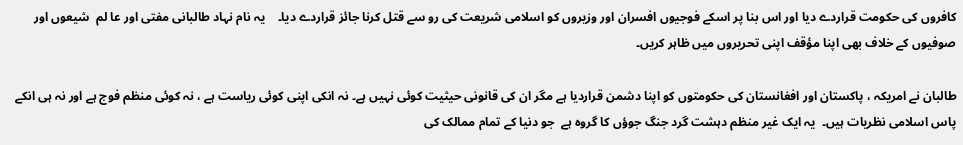کافروں کی حکومت قراردے دیا اور اس بنا پر اسکے فوجیوں افسران اور وزیروں کو اسلامی شریعت کی رو سے قتل کرنا جائز قراردے دیا۔    یہ نام نہاد طالبانی مفتی اور عا لم  شیعوں اور صوفیوں کے خلاف بھی اپنا مؤقف اپنی تحریروں میں ظاہر کریں۔

طالبان نے امریکہ ، پاکستان اور افغانستان کی حکومتوں کو اپنا دشمن قراردیا ہے مگر ان کی قانونی حیثیت کوئی نہیں ہے۔ نہ انکی اپنی کوئی ریاست ہے ، نہ کوئی منظم فوج ہے اور نہ ہی انکے پاس اسلامی نظریات ہیں۔  یہ ایک غیر منظم دہشت گرد جنگ جوؤں کا گروہ ہے  جو دنیا کے تمام ممالک کی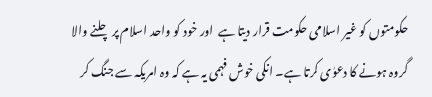حکومتوں کو غیر اسلامی حکومت قرار دیتا ہے  اور خود کو واحد اسلام پر چلنے والا گروہ ہونے کا دعوٰی کرتا ہے۔ انکی خوش فہمی یہ ہے کہ وہ امریکہ سے جنگ کر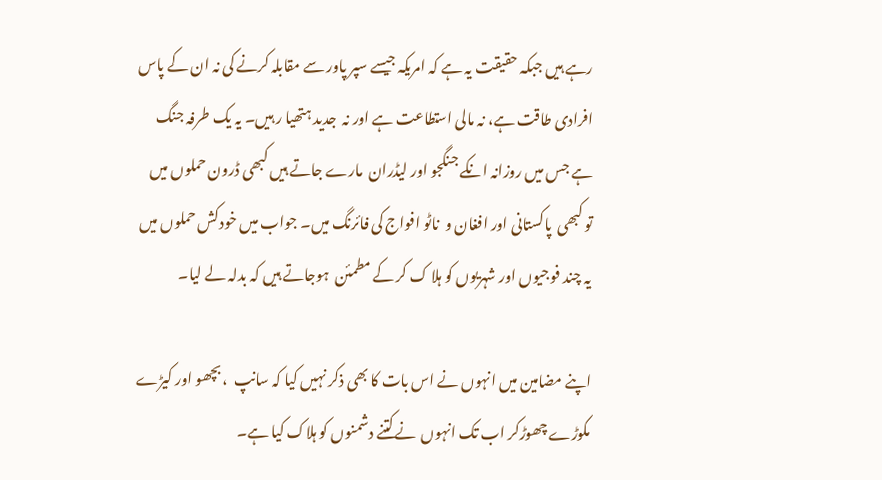رہے ہیں جبکہ حقیقت یہ ہے کہ امریکہ جیسے سپر پاور سے مقابلہ کرنے کی نہ ان کے پاس افرادی طاقت ہے، نہ مالی استطاعت ہے اور نہ  جدید ہتھیا ر ہیں۔ یہ یک طرفہ جنگ ہے جس میں روزانہ انکے جنگجو اور لیڈران  مارے جاتے ہیں کبھی ڈرون حملوں میں  تو کبھی  پاکستانی اور افغان و  ناٹو افواج کی فائرنگ میں۔ جواب میں خودکش حملوں میں یہ چند فوجیوں اور شہریوں کو ہلا ک کر کے مطمئن  ہوجاتے ہیں کہ بدلہ لے لیا۔

اپنے مضامین میں انہوں نے اس بات کا بھی ذکر نہیں کیا کہ سانپ  ، بچھو اور کیڑے مکوڑے چھوڑکر اب تک انہوں  نےکتنے دشمنوں کو ہلاک کیا ہے۔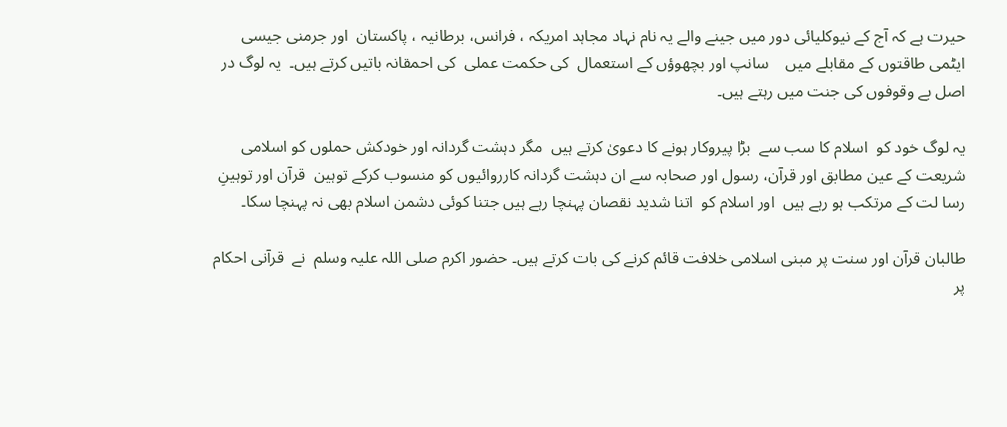حیرت ہے کہ آج کے نیوکلیائی دور میں جینے والے یہ نام نہاد مجاہد امریکہ ، فرانس، برطانیہ ، پاکستان  اور جرمنی جیسی ایٹمی طاقتوں کے مقابلے میں    سانپ اور بچھوؤں کے استعمال  کی حکمت عملی  کی احمقانہ باتیں کرتے ہیں۔  یہ لوگ در اصل بے وقوفوں کی جنت میں رہتے ہیں۔

یہ لوگ خود کو  اسلام کا سب سے  بڑا پیروکار ہونے کا دعویٰ کرتے ہیں  مگر دہشت گردانہ اور خودکش حملوں کو اسلامی شریعت کے عین مطابق اور قرآن، رسول اور صحابہ سے ان دہشت گردانہ کارروائیوں کو منسوب کرکے توہین  قرآن اور توہینِ رسا لت کے مرتکب ہو رہے ہیں  اور اسلام کو  اتنا شدید نقصان پہنچا رہے ہیں جتنا کوئی دشمن اسلام بھی نہ پہنچا سکا۔

طالبان قرآن اور سنت پر مبنی اسلامی خلافت قائم کرنے کی بات کرتے ہیں۔ حضور اکرم صلی اللہ علیہ وسلم  نے  قرآنی احکام پر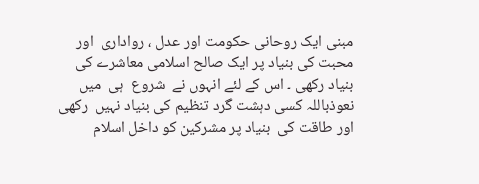مبنی ایک روحانی حکومت اور عدل ، رواداری  اور محبت کی بنیاد پر ایک صالح اسلامی معاشرے کی بنیاد رکھی ۔ اس کے لئے انہوں نے  شروع  ہی  میں نعوذباللہ کسی دہشت گرد تنظیم کی بنیاد نہیں  رکھی اور طاقت کی  بنیاد پر مشرکین کو داخل اسلام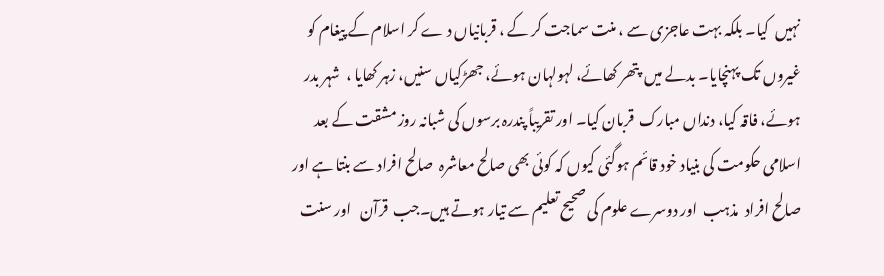نہیں  کیا۔ بلکہ بہت عاجزی سے ، منت سماجت کر کے ، قربانیاں د ے کر اسلام کے پیغام کو غیروں تک پہنچایا۔ بدلے میں  پتھر کھائے، لہولہان ہوئے، جھڑکیاں سنیں، زہر کھایا ،  شہر بدر ہوئے، فاقہ کیا، دنداں مبارک  قربان کیا۔ اور تقریباً پندرہ برسوں کی شبانہ روز مشقت کے بعد اسلامی حکومت کی بنیاد خود قائم ہوگئی کیوں کہ کوئی بھی صالح معاشرہ  صالح افراد سے بنتا ہے اور صالح افراد  مذہب  اور دوسرے علوم کی صحیح تعلیم سے تیار ہوتے ہیں۔جب  قرآن   اور سنت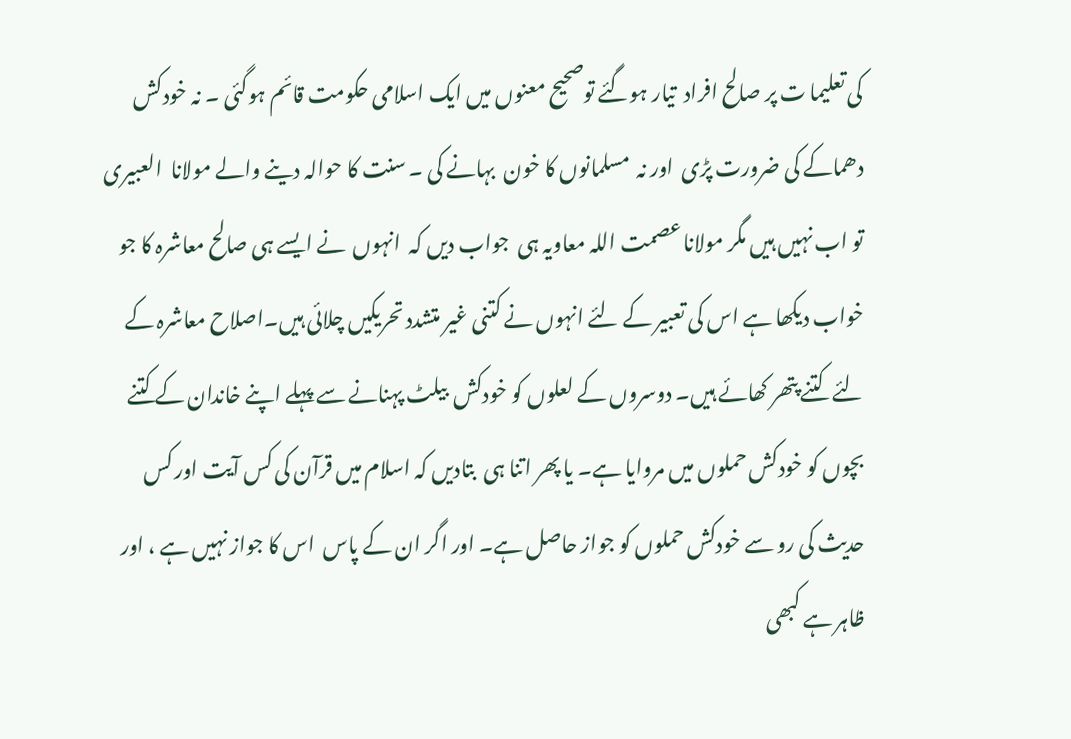کی تعلیما ت پر صالح افراد  تیار ہوگئے توصحیح معنوں میں ایک اسلامی حکومت قائم ہوگئی ۔ نہ خودکش دھماکے کی ضرورت پڑی  اور نہ  مسلمانوں کا خون  بہانے کی ۔ سنت کا حوالہ دینے والے مولانا  العبیری تو اب نہیں ہیں مگر مولانا عصمت اللہ معاویہ ہی  جواب دیں کہ  انہوں  نے ایسے ہی صالح معاشرہ کا جو خواب دیکھا ہے اس کی تعبیر کے لئے انہوں نے کتنی غیر متشدد تحریکیں چلائی ہیں۔اصلاح معاشرہ کے لئے  کتنے پتھر کھائے ہیں۔ دوسروں کے لعلوں کو خودکش  بیلٹ پہنانے سے پہلے اپنے خاندان کے کتنے بچوں کو خودکش حملوں میں مروایا ہے۔ یا پھر اتنا ہی  بتادیں کہ اسلام میں قرآن کی کس آیت اور کس حدیث کی رو سے خودکش حملوں کو جواز حاصل ہے۔ اور اگر ان کے پاس  اس کا جواز نہیں ہے ، اور ظاہر ہے کبھی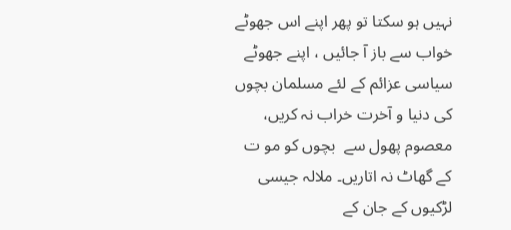نہیں ہو سکتا تو پھر اپنے اس جھوٹے خواب سے باز آ جائیں ، اپنے جھوٹے سیاسی عزائم کے لئے مسلمان بچوں کی دنیا و آخرت خراب نہ کریں، معصوم پھول سے  بچوں کو مو ت کے گھاٹ نہ اتاریں۔ ملالہ جیسی  لڑکیوں کے جان کے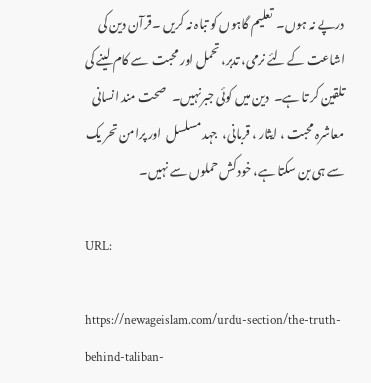درپے نہ ہوں۔  تعلیم گاہوں کو تباہ نہ کریں ۔قرآن دین کی اشاعت کے لئے نرمی، تدبر، تحمل اور محبت  سے کام لینے کی تلقین کر تا ہے۔  دین میں کوئی جبرنہیں۔   صحت مند انسانی معاشرہ محبت ، ایثار ، قربانی،  جہد مسلسل  اور پرامن تحر یک سے ہی بن سکتا ہے، خودکش حملوں سے نہیں۔

URL:

https://newageislam.com/urdu-section/the-truth-behind-taliban-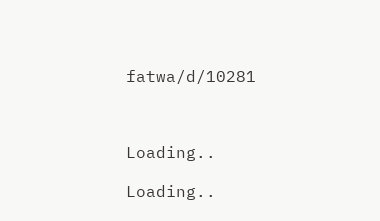fatwa/d/10281



Loading..

Loading..